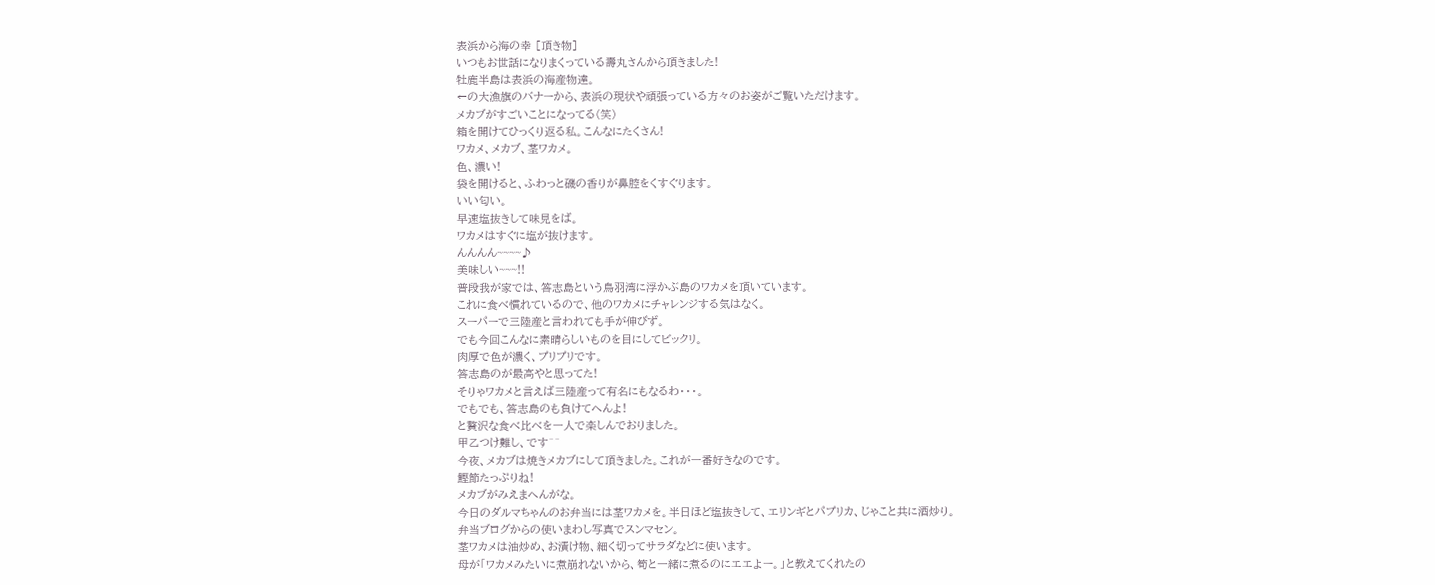表浜から海の幸 [頂き物]
いつもお世話になりまくっている壽丸さんから頂きました!
牡鹿半島は表浜の海産物達。
←の大漁旗のバナーから、表浜の現状や頑張っている方々のお姿がご覧いただけます。
メカブがすごいことになってる(笑)
箱を開けてひっくり返る私。こんなにたくさん!
ワカメ、メカブ、茎ワカメ。
色、濃い!
袋を開けると、ふわっと磯の香りが鼻腔をくすぐります。
いい匂い。
早速塩抜きして味見をば。
ワカメはすぐに塩が抜けます。
んんんん~~~~♪
美味しい~~~!!
普段我が家では、答志島という鳥羽湾に浮かぶ島のワカメを頂いています。
これに食べ慣れているので、他のワカメにチャレンジする気はなく。
スーパーで三陸産と言われても手が伸びず。
でも今回こんなに素晴らしいものを目にしてビックリ。
肉厚で色が濃く、プリプリです。
答志島のが最高やと思ってた!
そりゃワカメと言えば三陸産って有名にもなるわ・・・。
でもでも、答志島のも負けてへんよ!
と贅沢な食べ比べを一人で楽しんでおりました。
甲乙つけ難し、です^^
今夜、メカブは焼きメカブにして頂きました。これが一番好きなのです。
鰹節たっぷりね!
メカブがみえまへんがな。
今日のダルマちゃんのお弁当には茎ワカメを。半日ほど塩抜きして、エリンギとパプリカ、じゃこと共に酒炒り。
弁当ブログからの使いまわし写真でスンマセン。
茎ワカメは油炒め、お漬け物、細く切ってサラダなどに使います。
母が「ワカメみたいに煮崩れないから、筍と一緒に煮るのにエエよー。」と教えてくれたの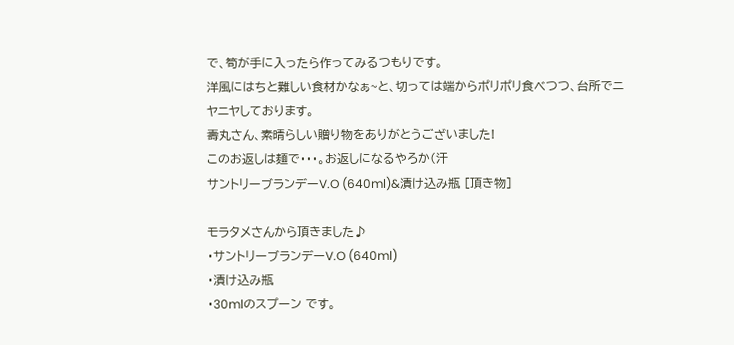で、筍が手に入ったら作ってみるつもりです。
洋風にはちと難しい食材かなぁ~と、切っては端からポリポリ食べつつ、台所でニヤニヤしております。
壽丸さん、素晴らしい贈り物をありがとうございました!
このお返しは麺で・・・。お返しになるやろか(汗
サントリーブランデーV.O (640ml)&漬け込み瓶 [頂き物]

モラタメさんから頂きました♪
・サントリーブランデーV.O (640ml)
・漬け込み瓶
・30mlのスプーン です。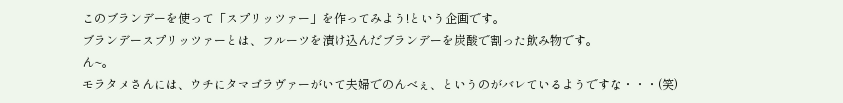このブランデーを使って「スプリッツァー」を作ってみよう!という企画です。
ブランデースプリッツァーとは、フルーツを漬け込んだブランデーを炭酸で割った飲み物です。
ん~。
モラタメさんには、ウチにタマゴラヴァーがいて夫婦でのんべぇ、というのがバレているようですな・・・(笑)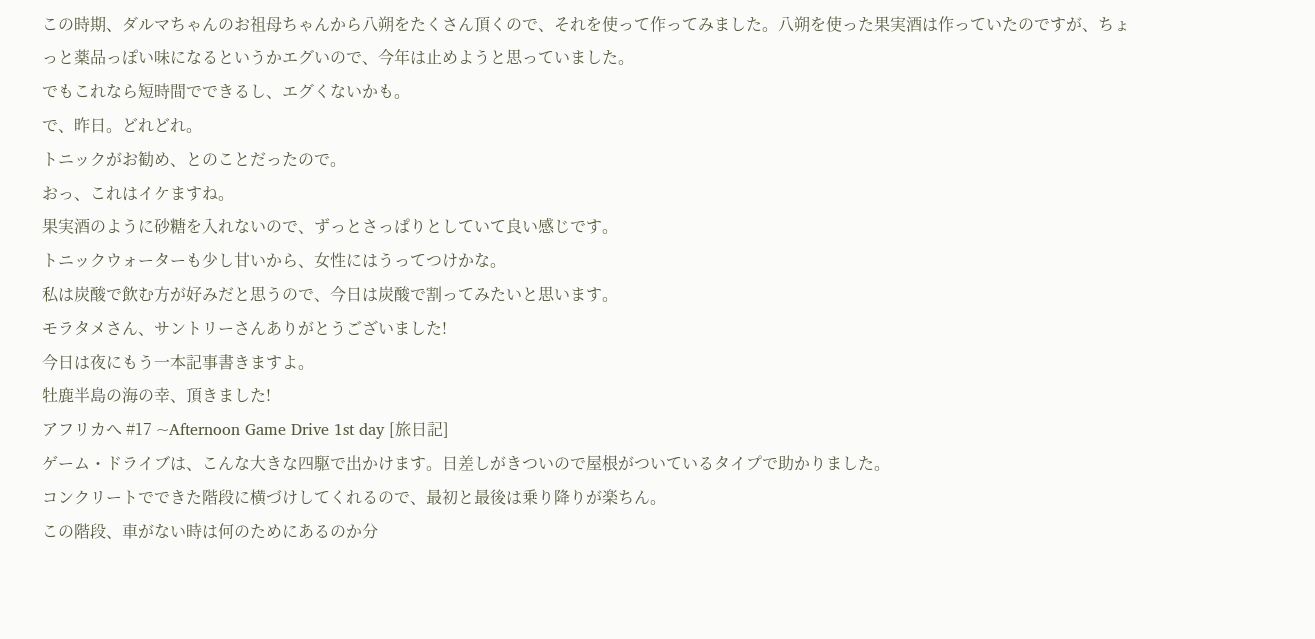この時期、ダルマちゃんのお祖母ちゃんから八朔をたくさん頂くので、それを使って作ってみました。八朔を使った果実酒は作っていたのですが、ちょっと薬品っぽい味になるというかエグいので、今年は止めようと思っていました。
でもこれなら短時間でできるし、エグくないかも。
で、昨日。どれどれ。
トニックがお勧め、とのことだったので。
おっ、これはイケますね。
果実酒のように砂糖を入れないので、ずっとさっぱりとしていて良い感じです。
トニックウォーターも少し甘いから、女性にはうってつけかな。
私は炭酸で飲む方が好みだと思うので、今日は炭酸で割ってみたいと思います。
モラタメさん、サントリーさんありがとうございました!
今日は夜にもう一本記事書きますよ。
牡鹿半島の海の幸、頂きました!
アフリカへ #17 ~Afternoon Game Drive 1st day [旅日記]
ゲーム・ドライブは、こんな大きな四駆で出かけます。日差しがきついので屋根がついているタイプで助かりました。
コンクリートでできた階段に横づけしてくれるので、最初と最後は乗り降りが楽ちん。
この階段、車がない時は何のためにあるのか分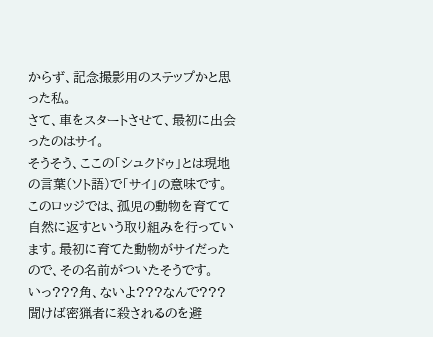からず、記念撮影用のステップかと思った私。
さて、車をスタートさせて、最初に出会ったのはサイ。
そうそう、ここの「シュクドゥ」とは現地の言葉(ソト語)で「サイ」の意味です。このロッジでは、孤児の動物を育てて自然に返すという取り組みを行っています。最初に育てた動物がサイだったので、その名前がついたそうです。
いっ???角、ないよ???なんで???聞けば密猟者に殺されるのを避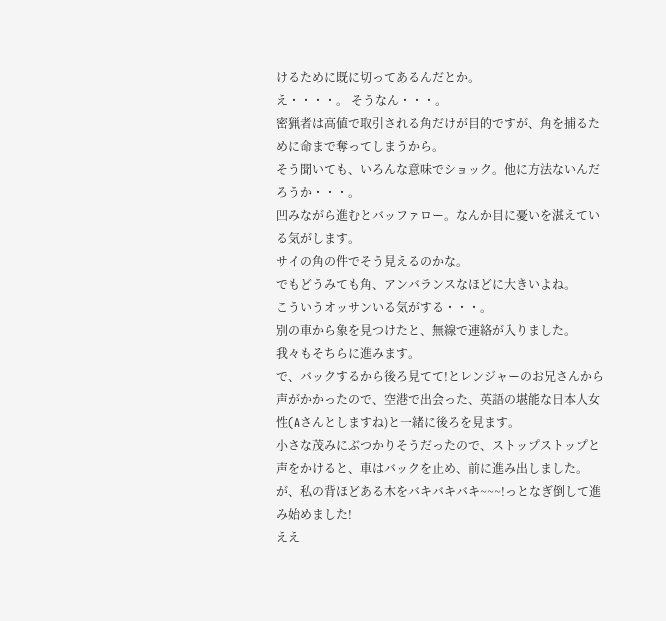けるために既に切ってあるんだとか。
え・・・・。 そうなん・・・。
密猟者は高値で取引される角だけが目的ですが、角を捕るために命まで奪ってしまうから。
そう聞いても、いろんな意味でショック。他に方法ないんだろうか・・・。
凹みながら進むとバッファロー。なんか目に憂いを湛えている気がします。
サイの角の件でそう見えるのかな。
でもどうみても角、アンバランスなほどに大きいよね。
こういうオッサンいる気がする・・・。
別の車から象を見つけたと、無線で連絡が入りました。
我々もそちらに進みます。
で、バックするから後ろ見てて!とレンジャーのお兄さんから声がかかったので、空港で出会った、英語の堪能な日本人女性(Aさんとしますね)と一緒に後ろを見ます。
小さな茂みにぶつかりそうだったので、ストップストップと声をかけると、車はバックを止め、前に進み出しました。
が、私の背ほどある木をバキバキバキ~~~!っとなぎ倒して進み始めました!
ええ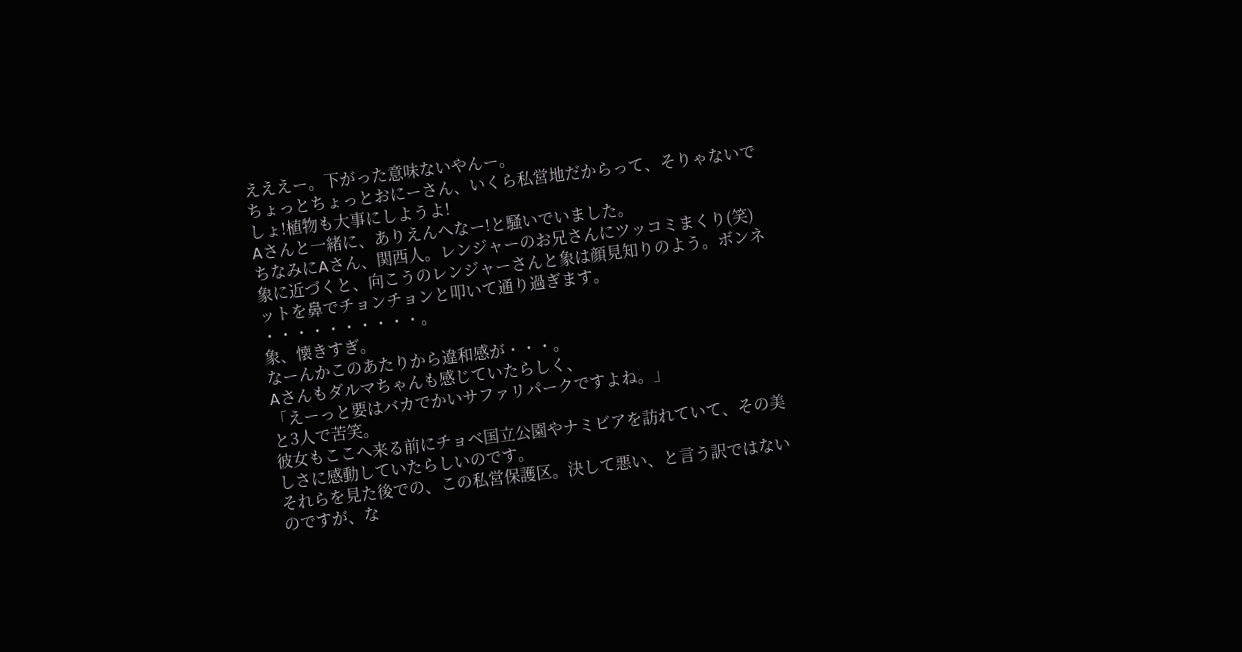えええー。下がった意味ないやんー。
ちょっとちょっとおにーさん、いくら私営地だからって、そりゃないでしょ!植物も大事にしようよ!
Aさんと一緒に、ありえんへなー!と騒いでいました。
ちなみにAさん、関西人。レンジャーのお兄さんにツッコミまくり(笑)
象に近づくと、向こうのレンジャーさんと象は顔見知りのよう。ボンネットを鼻でチョンチョンと叩いて通り過ぎます。
・・・・・・・・・・。
象、懐きすぎ。
なーんかこのあたりから違和感が・・・。
Aさんもダルマちゃんも感じていたらしく、
「えーっと要はバカでかいサファリパークですよね。」
と3人で苦笑。
彼女もここへ来る前にチョベ国立公園やナミビアを訪れていて、その美しさに感動していたらしいのです。
それらを見た後での、この私営保護区。決して悪い、と言う訳ではないのですが、な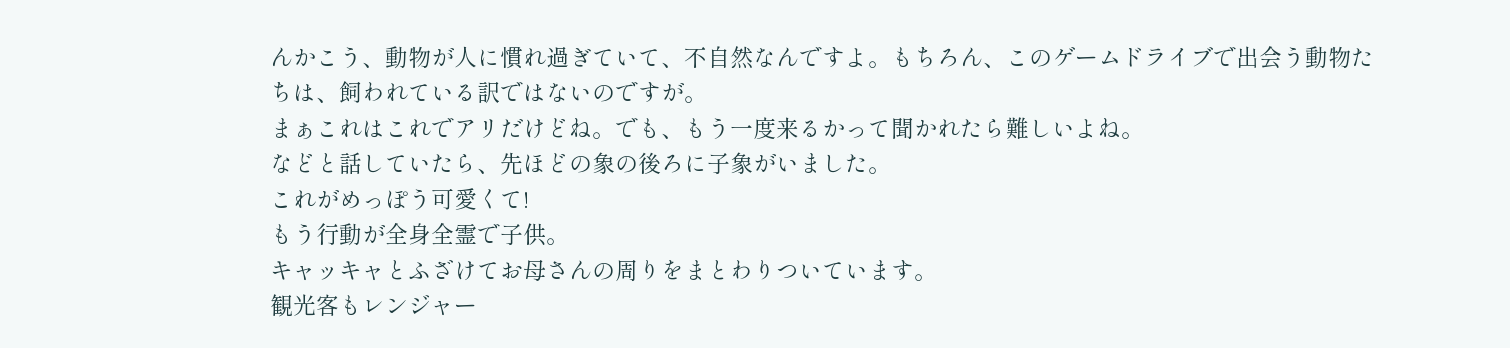んかこう、動物が人に慣れ過ぎていて、不自然なんですよ。もちろん、このゲームドライブで出会う動物たちは、飼われている訳ではないのですが。
まぁこれはこれでアリだけどね。でも、もう一度来るかって聞かれたら難しいよね。
などと話していたら、先ほどの象の後ろに子象がいました。
これがめっぽう可愛くて!
もう行動が全身全霊で子供。
キャッキャとふざけてお母さんの周りをまとわりついています。
観光客もレンジャー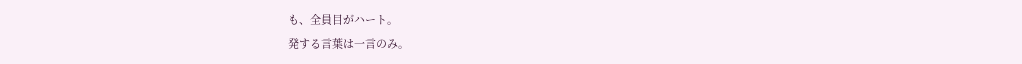も、全員目がハート。
発する言葉は一言のみ。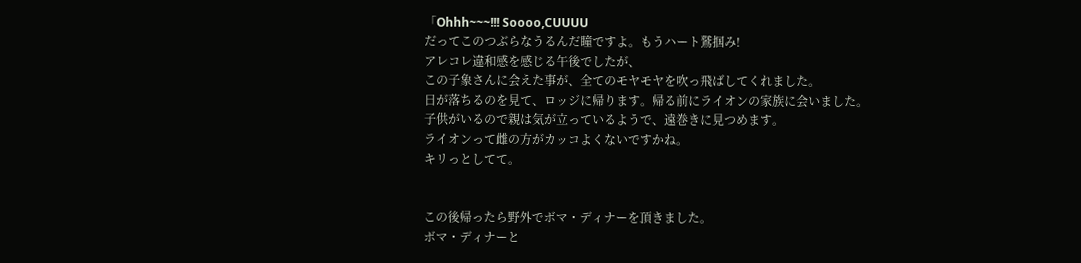「Ohhh~~~!!! Soooo,CUUUU
だってこのつぶらなうるんだ瞳ですよ。もうハート鷲掴み!
アレコレ違和感を感じる午後でしたが、
この子象さんに会えた事が、全てのモヤモヤを吹っ飛ばしてくれました。
日が落ちるのを見て、ロッジに帰ります。帰る前にライオンの家族に会いました。
子供がいるので親は気が立っているようで、遠巻きに見つめます。
ライオンって雌の方がカッコよくないですかね。
キリっとしてて。


この後帰ったら野外でボマ・ディナーを頂きました。
ボマ・ディナーと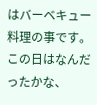はバーベキュー料理の事です。
この日はなんだったかな、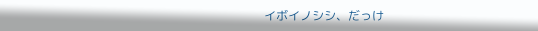イボイノシシ、だっけ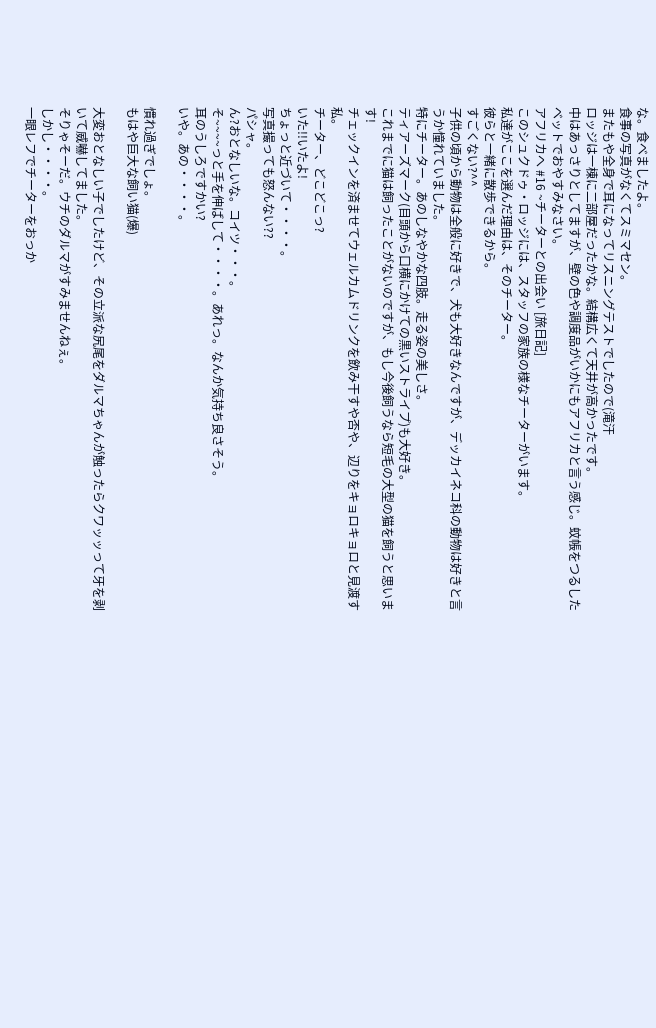な。食べましたよ。
食事の写真がなくてスミマセン。
またもや全身で耳になってリスニングテストでしたので(滝汗
ロッジは一棟に二部屋だったかな。結構広くて天井が高かったです。
中はあっさりとしてますが、壁の色や調度品がいかにもアフリカと言う感じ。蚊帳をつるしたベットでおやすみなさい。
アフリカへ #16 ~チーターとの出会い [旅日記]
このシュクドゥ・ロッジには、スタッフの家族の様なチーターがいます。
私達がここを選んだ理由は、そのチーター。
彼らと一緒に散歩できるから。
すごくない?^^
子供の頃から動物は全般に好きで、犬も大好きなんですが、デッカイネコ科の動物は好きと言うか憧れていました。
特にチーター。あのしなやかな四肢。走る姿の美しさ。
ティアーズマーク(目頭から口横にかけての黒いストライプ)も大好き。
これまでに猫は飼ったことがないのですが、もし今後飼うなら短毛の大型の猫を飼うと思います!
チェックインを済ませてウェルカムドリンクを飲み干すや否や、辺りをキョロキョロと見渡す私。
チーター、どこどこっ?
いた!!いたよ!
ちょっと近づいて・・・・。
写真撮っても怒んない??
パシャ。
ん?おとなしいな。コイツ・・・。
そ~~~~っと手を伸ばして・・・・。あれっ。なんか気持ち良さそう。
耳のうしろですかい?
いや。あの・・・・。

慣れ過ぎでしょ。
もはや巨大な飼い猫(爆)

大変おとなしい子でしたけど、その立派な尻尾をダルマちゃんが触ったらクワッッって牙を剥いて威嚇してました。
そりゃそーだ。ウチのダルマがすみませんねぇ。
しかし・・・・。
一眼レフでチーターをおっか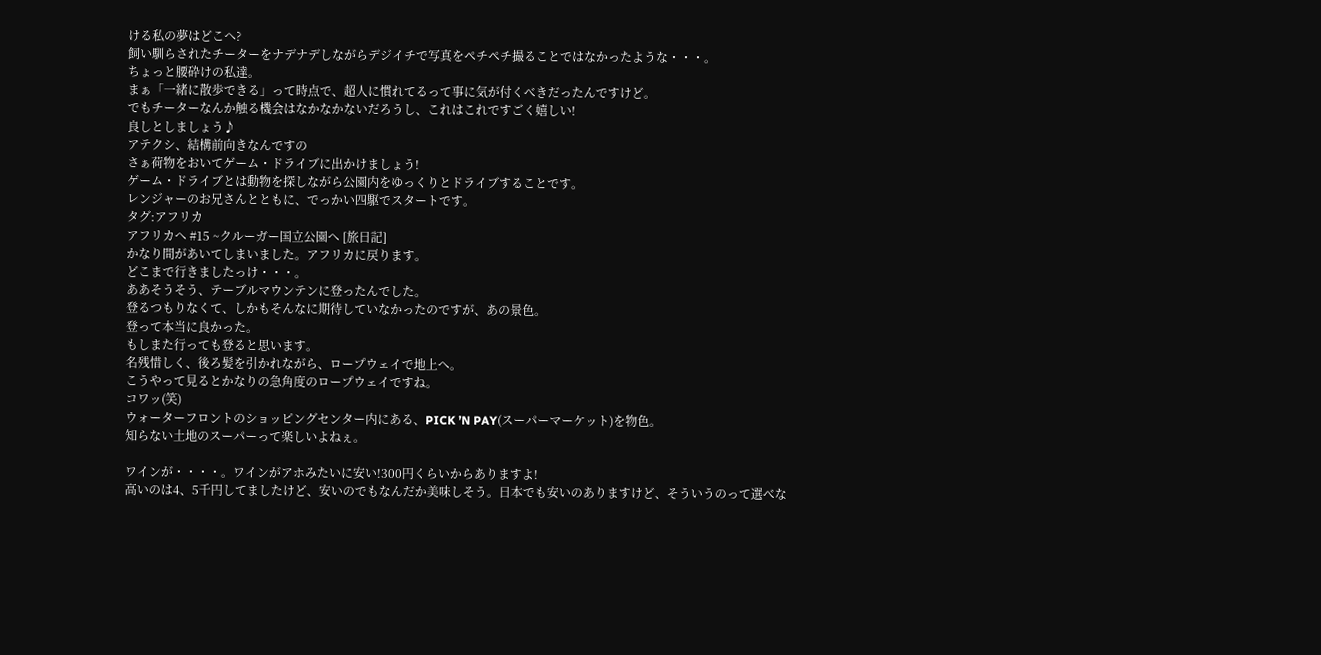ける私の夢はどこへ?
飼い馴らされたチーターをナデナデしながらデジイチで写真をペチペチ撮ることではなかったような・・・。
ちょっと腰砕けの私達。
まぁ「一緒に散歩できる」って時点で、超人に慣れてるって事に気が付くべきだったんですけど。
でもチーターなんか触る機会はなかなかないだろうし、これはこれですごく嬉しい!
良しとしましょう♪
アテクシ、結構前向きなんですの
さぁ荷物をおいてゲーム・ドライブに出かけましょう!
ゲーム・ドライブとは動物を探しながら公園内をゆっくりとドライブすることです。
レンジャーのお兄さんとともに、でっかい四駆でスタートです。
タグ:アフリカ
アフリカへ #15 ~クルーガー国立公園へ [旅日記]
かなり間があいてしまいました。アフリカに戻ります。
どこまで行きましたっけ・・・。
ああそうそう、テーブルマウンテンに登ったんでした。
登るつもりなくて、しかもそんなに期待していなかったのですが、あの景色。
登って本当に良かった。
もしまた行っても登ると思います。
名残惜しく、後ろ髪を引かれながら、ロープウェイで地上へ。
こうやって見るとかなりの急角度のロープウェイですね。
コワッ(笑)
ウォーターフロントのショッピングセンター内にある、PICK ’N PAY(スーパーマーケット)を物色。
知らない土地のスーパーって楽しいよねぇ。

ワインが・・・・。ワインがアホみたいに安い!300円くらいからありますよ!
高いのは4、5千円してましたけど、安いのでもなんだか美味しそう。日本でも安いのありますけど、そういうのって選べな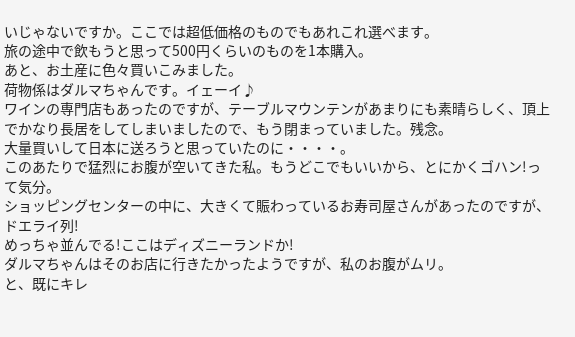いじゃないですか。ここでは超低価格のものでもあれこれ選べます。
旅の途中で飲もうと思って500円くらいのものを1本購入。
あと、お土産に色々買いこみました。
荷物係はダルマちゃんです。イェーイ♪
ワインの専門店もあったのですが、テーブルマウンテンがあまりにも素晴らしく、頂上でかなり長居をしてしまいましたので、もう閉まっていました。残念。
大量買いして日本に送ろうと思っていたのに・・・・。
このあたりで猛烈にお腹が空いてきた私。もうどこでもいいから、とにかくゴハン!って気分。
ショッピングセンターの中に、大きくて賑わっているお寿司屋さんがあったのですが、ドエライ列!
めっちゃ並んでる!ここはディズニーランドか!
ダルマちゃんはそのお店に行きたかったようですが、私のお腹がムリ。
と、既にキレ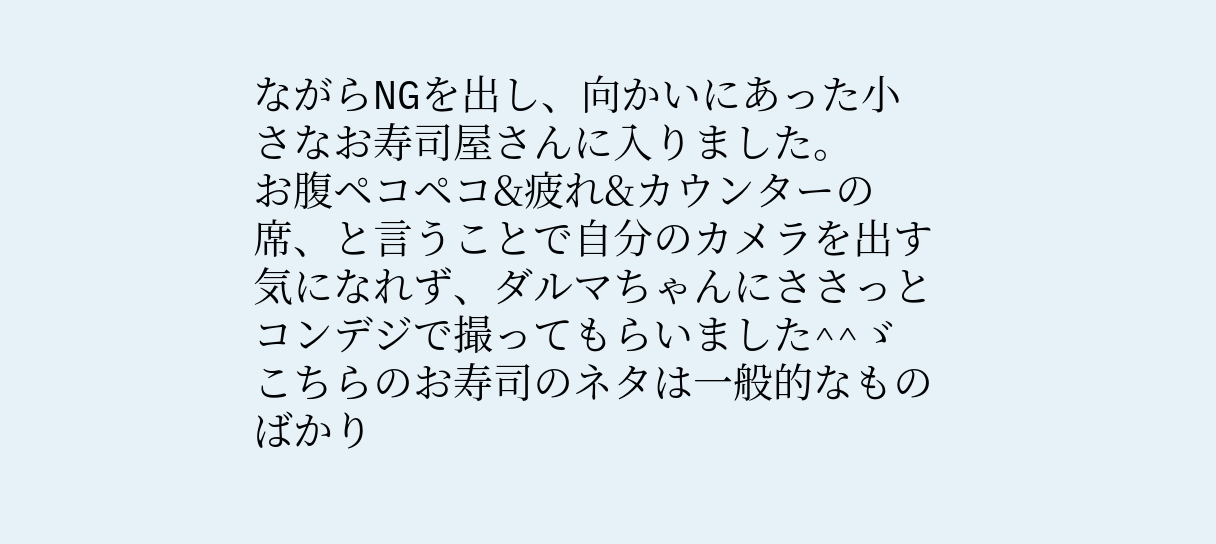ながらNGを出し、向かいにあった小さなお寿司屋さんに入りました。
お腹ペコペコ&疲れ&カウンターの席、と言うことで自分のカメラを出す気になれず、ダルマちゃんにささっとコンデジで撮ってもらいました^^ゞこちらのお寿司のネタは一般的なものばかり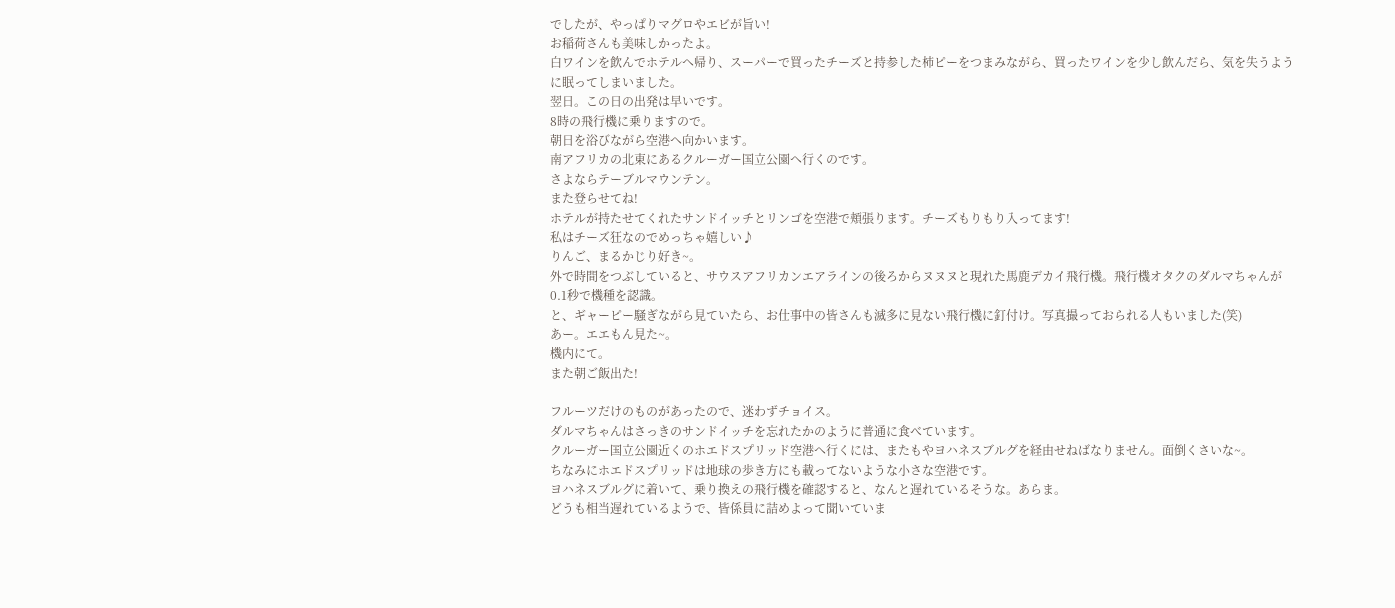でしたが、やっぱりマグロやエビが旨い!
お稲荷さんも美味しかったよ。
白ワインを飲んでホテルへ帰り、スーパーで買ったチーズと持参した柿ピーをつまみながら、買ったワインを少し飲んだら、気を失うように眠ってしまいました。
翌日。この日の出発は早いです。
8時の飛行機に乗りますので。
朝日を浴びながら空港へ向かいます。
南アフリカの北東にあるクルーガー国立公園へ行くのです。
さよならテーブルマウンテン。
また登らせてね!
ホテルが持たせてくれたサンドイッチとリンゴを空港で頬張ります。チーズもりもり入ってます!
私はチーズ狂なのでめっちゃ嬉しい♪
りんご、まるかじり好き~。
外で時間をつぶしていると、サウスアフリカンエアラインの後ろからヌヌヌと現れた馬鹿デカイ飛行機。飛行機オタクのダルマちゃんが0.1秒で機種を認識。
と、ギャーピー騒ぎながら見ていたら、お仕事中の皆さんも滅多に見ない飛行機に釘付け。写真撮っておられる人もいました(笑)
あー。エエもん見た~。
機内にて。
また朝ご飯出た!

フルーツだけのものがあったので、迷わずチョイス。
ダルマちゃんはさっきのサンドイッチを忘れたかのように普通に食べています。
クルーガー国立公園近くのホエドスプリッド空港へ行くには、またもやヨハネスブルグを経由せねばなりません。面倒くさいな~。
ちなみにホエドスプリッドは地球の歩き方にも載ってないような小さな空港です。
ヨハネスブルグに着いて、乗り換えの飛行機を確認すると、なんと遅れているそうな。あらま。
どうも相当遅れているようで、皆係員に詰めよって聞いていま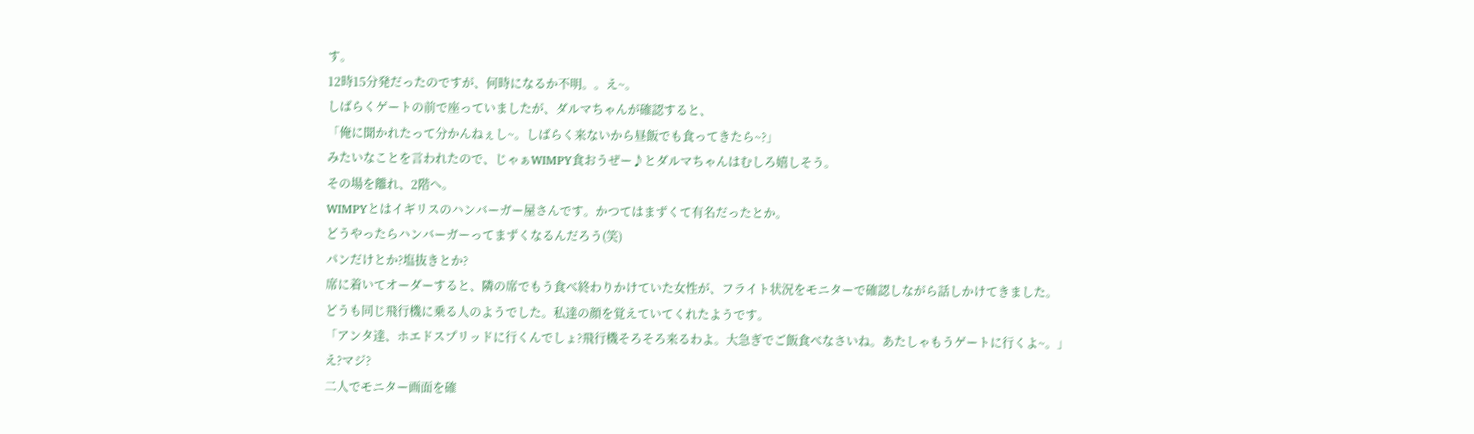す。
12時15分発だったのですが、何時になるか不明。。え~。
しばらくゲートの前で座っていましたが、ダルマちゃんが確認すると、
「俺に聞かれたって分かんねぇし~。しばらく来ないから昼飯でも食ってきたら~?」
みたいなことを言われたので、じゃぁWIMPY食おうぜー♪とダルマちゃんはむしろ嬉しそう。
その場を離れ、2階へ。
WIMPYとはイギリスのハンバーガー屋さんです。かつてはまずくて有名だったとか。
どうやったらハンバーガーってまずくなるんだろう(笑)
パンだけとか?塩抜きとか?
席に着いてオーダーすると、隣の席でもう食べ終わりかけていた女性が、フライト状況をモニターで確認しながら話しかけてきました。
どうも同じ飛行機に乗る人のようでした。私達の顔を覚えていてくれたようです。
「アンタ達、ホエドスプリッドに行くんでしょ?飛行機そろそろ来るわよ。大急ぎでご飯食べなさいね。あたしゃもうゲートに行くよ~。」
え?マジ?
二人でモニター画面を確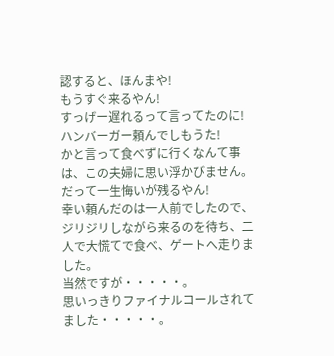認すると、ほんまや!
もうすぐ来るやん!
すっげー遅れるって言ってたのに!
ハンバーガー頼んでしもうた!
かと言って食べずに行くなんて事は、この夫婦に思い浮かびません。
だって一生悔いが残るやん!
幸い頼んだのは一人前でしたので、ジリジリしながら来るのを待ち、二人で大慌てで食べ、ゲートへ走りました。
当然ですが・・・・・。
思いっきりファイナルコールされてました・・・・・。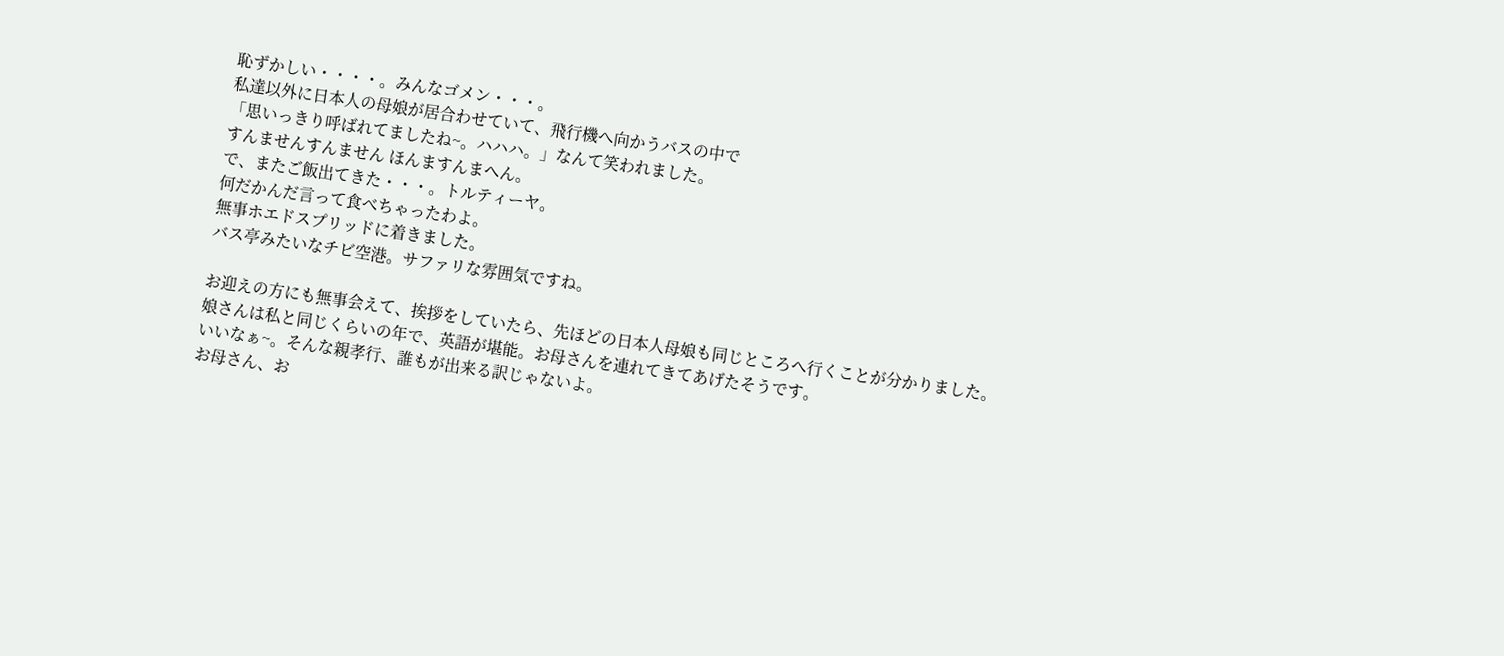恥ずかしい・・・・。みんなゴメン・・・。
私達以外に日本人の母娘が居合わせていて、飛行機へ向かうバスの中で
「思いっきり呼ばれてましたね~。ハハハ。」なんて笑われました。
すんませんすんません ほんますんまへん。
で、またご飯出てきた・・・。トルティーヤ。
何だかんだ言って食べちゃったわよ。
無事ホエドスプリッドに着きました。
バス亭みたいなチビ空港。サファリな雰囲気ですね。

お迎えの方にも無事会えて、挨拶をしていたら、先ほどの日本人母娘も同じところへ行くことが分かりました。
娘さんは私と同じくらいの年で、英語が堪能。お母さんを連れてきてあげたそうです。
いいなぁ~。そんな親孝行、誰もが出来る訳じゃないよ。
お母さん、お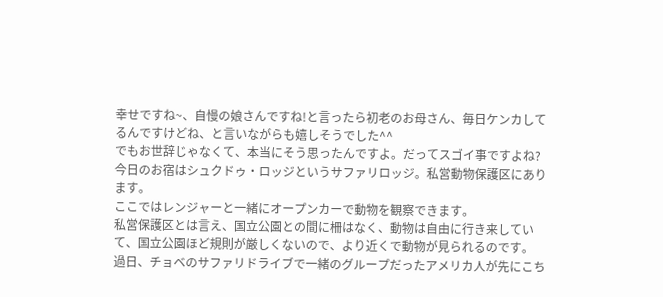幸せですね~、自慢の娘さんですね!と言ったら初老のお母さん、毎日ケンカしてるんですけどね、と言いながらも嬉しそうでした^^
でもお世辞じゃなくて、本当にそう思ったんですよ。だってスゴイ事ですよね?
今日のお宿はシュクドゥ・ロッジというサファリロッジ。私営動物保護区にあります。
ここではレンジャーと一緒にオープンカーで動物を観察できます。
私営保護区とは言え、国立公園との間に柵はなく、動物は自由に行き来していて、国立公園ほど規則が厳しくないので、より近くで動物が見られるのです。
過日、チョベのサファリドライブで一緒のグループだったアメリカ人が先にこち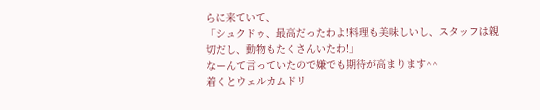らに来ていて、
「シュクドゥ、最高だったわよ!料理も美味しいし、スタッフは親切だし、動物もたくさんいたわ!」
なーんて言っていたので嫌でも期待が高まります^^
着くとウェルカムドリ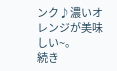ンク♪濃いオレンジが美味しい~。
続き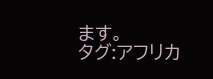ます。
タグ:アフリカ